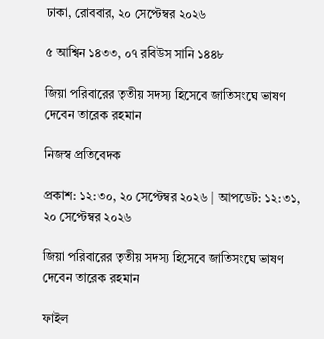ঢাকা, রোববার, ২০ সেপ্টেম্বর ২০২৬

৫ আশ্বিন ১৪৩৩, ০৭ রবিউস সানি ১৪৪৮

জিয়া পরিবারের তৃতীয় সদস্য হিসেবে জাতিসংঘে ভাষণ দেবেন তারেক রহমান

নিজস্ব প্রতিবেদক

প্রকাশ: ১২:৩০, ২০ সেপ্টেম্বর ২০২৬ | আপডেট: ১২:৩১, ২০ সেপ্টেম্বর ২০২৬

জিয়া পরিবারের তৃতীয় সদস্য হিসেবে জাতিসংঘে ভাষণ দেবেন তারেক রহমান

ফাইল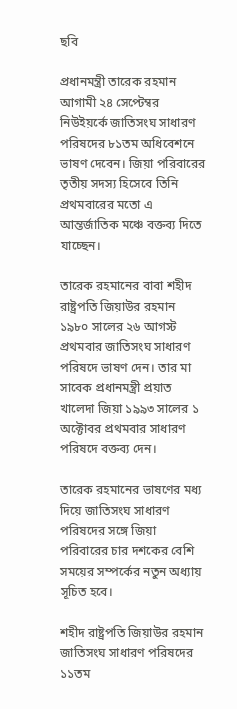ছবি

প্রধানমন্ত্রী তারেক রহমান আগামী ২৪ সেপ্টেম্বর নিউইয়র্কে জাতিসংঘ সাধারণ পরিষদের ৮১তম অধিবেশনে ভাষণ দেবেন। জিয়া পরিবারের তৃতীয় সদস্য হিসেবে তিনি প্রথমবারের মতো এ আন্তর্জাতিক মঞ্চে বক্তব্য দিতে যাচ্ছেন।

তারেক রহমানের বাবা শহীদ রাষ্ট্রপতি জিয়াউর রহমান ১৯৮০ সালের ২৬ আগস্ট প্রথমবার জাতিসংঘ সাধারণ পরিষদে ভাষণ দেন। তার মা সাবেক প্রধানমন্ত্রী প্রয়াত খালেদা জিয়া ১৯৯৩ সালের ১ অক্টোবর প্রথমবার সাধারণ পরিষদে বক্তব্য দেন।

তারেক রহমানের ভাষণের মধ্য দিয়ে জাতিসংঘ সাধারণ পরিষদের সঙ্গে জিয়া পরিবারের চার দশকের বেশি সময়ের সম্পর্কের নতুন অধ্যায় সূচিত হবে।

শহীদ রাষ্ট্রপতি জিয়াউর রহমান জাতিসংঘ সাধারণ পরিষদের ১১তম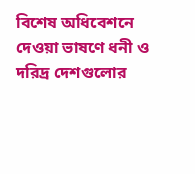বিশেষ অধিবেশনে দেওয়া ভাষণে ধনী ও দরিদ্র দেশগুলোর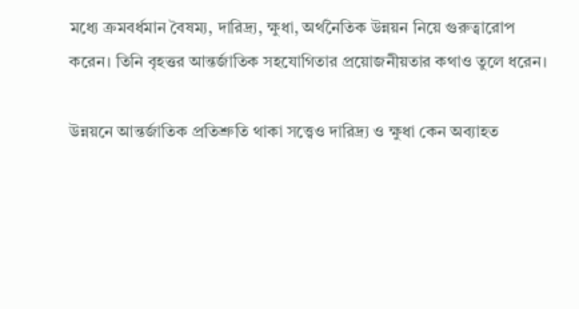মধ্যে ক্রমবর্ধমান বৈষম্য, দারিদ্র্য, ক্ষুধা, অর্থনৈতিক উন্নয়ন নিয়ে গুরুত্বারোপ করেন। তিনি বৃহত্তর আন্তর্জাতিক সহযোগিতার প্রয়োজনীয়তার কথাও তুলে ধরেন।

উন্নয়নে আন্তর্জাতিক প্রতিশ্রুতি থাকা সত্ত্বেও দারিদ্র্য ও ক্ষুধা কেন অব্যাহত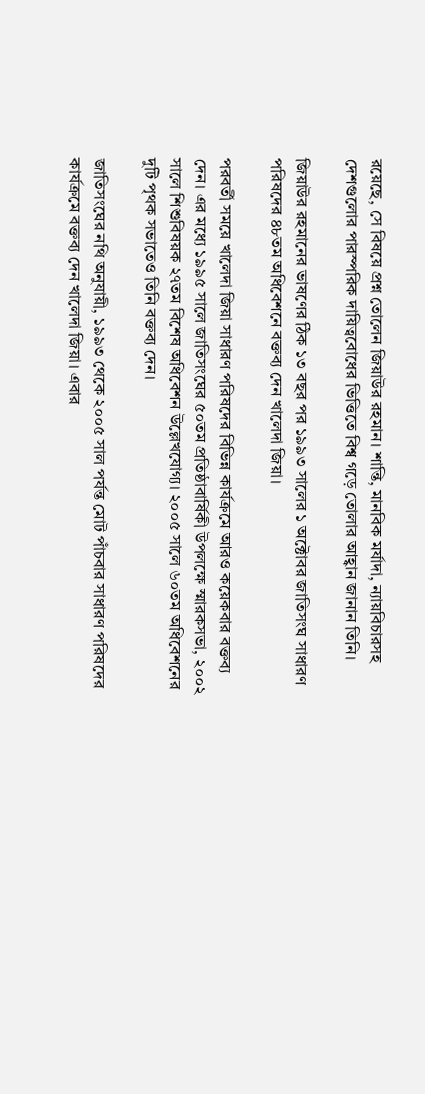রয়েছে, সে বিষয়ে প্রশ্ন তোলেন জিয়াউর রহমান। শান্তি, মানবিক মর্যাদা, ন্যায়বিচারসহ দেশগুলোর পারস্পরিক দায়িত্ববোধের ভিত্তিতে বিশ্ব গড়ে তোলার আহ্বান জানান তিনি।

জিয়াউর রহমানের ভাষণের ঠিক ১৩ বছর পর ১৯৯৩ সালের ১ অক্টোবর জাতিসংঘ সাধারণ পরিষদের ৪৮তম অধিবেশনে বক্তব্য দেন খালেদা জিয়া।

পরবর্তী সময়ে খালেদা জিয়া সাধারণ পরিষদের বিভিন্ন কার্যক্রমে আরও কয়েকবার বক্তব্য দেন। এর মধ্যে ১৯৯৫ সালে জাতিসংঘের ৫০তম প্রতিষ্ঠাবার্ষিকী উপলক্ষে স্মারকসভা, ২০০২ সালে শিশুবিষয়ক ২৭তম বিশেষ অধিবেশন উল্লেখযোগ্য। ২০০৫ সালে ৬০তম অধিবেশনের দুটি পৃথক সভাতেও তিনি বক্তব্য দেন।

জাতিসংঘের নথি অনুযায়ী, ১৯৯৩ থেকে ২০০৫ সাল পর্যন্ত মোট পাঁচবার সাধারণ পরিষদের কার্যক্রমে বক্তব্য দেন খালেদা জিয়া। এবার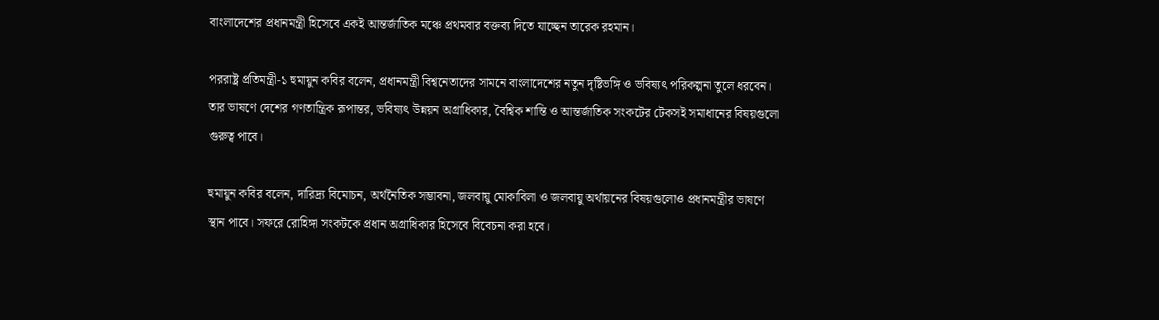বাংলাদেশের প্রধানমন্ত্রী হিসেবে একই আন্তর্জাতিক মঞ্চে প্রথমবার বক্তব্য দিতে যাচ্ছেন তারেক রহমান।

পররাষ্ট্র প্রতিমন্ত্রী-১ হুমায়ুন কবির বলেন, প্রধানমন্ত্রী বিশ্বনেতাদের সামনে বাংলাদেশের নতুন দৃষ্টিভঙ্গি ও ভবিষ্যৎ পরিকল্পনা তুলে ধরবেন। তার ভাষণে দেশের গণতান্ত্রিক রূপান্তর, ভবিষ্যৎ উন্নয়ন অগ্রাধিকার, বৈশ্বিক শান্তি ও আন্তর্জাতিক সংকটের টেকসই সমাধানের বিষয়গুলো গুরুত্ব পাবে।

হুমায়ুন কবির বলেন, দারিদ্র্য বিমোচন, অর্থনৈতিক সম্ভাবনা, জলবায়ু মোকাবিলা ও জলবায়ু অর্থায়নের বিষয়গুলোও প্রধানমন্ত্রীর ভাষণে স্থান পাবে। সফরে রোহিঙ্গা সংকটকে প্রধান অগ্রাধিকার হিসেবে বিবেচনা করা হবে।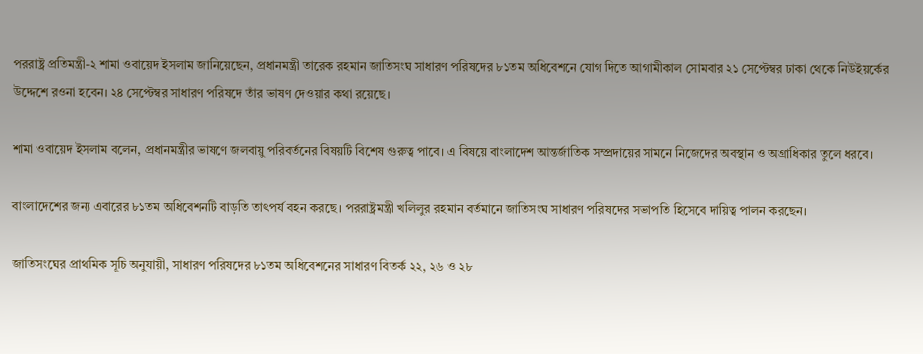পররাষ্ট্র প্রতিমন্ত্রী-২ শামা ওবায়েদ ইসলাম জানিয়েছেন, প্রধানমন্ত্রী তারেক রহমান জাতিসংঘ সাধারণ পরিষদের ৮১তম অধিবেশনে যোগ দিতে আগামীকাল সোমবার ২১ সেপ্টেম্বর ঢাকা থেকে নিউইয়র্কের উদ্দেশে রওনা হবেন। ২৪ সেপ্টেম্বর সাধারণ পরিষদে তাঁর ভাষণ দেওয়ার কথা রয়েছে।

শামা ওবায়েদ ইসলাম বলেন, প্রধানমন্ত্রীর ভাষণে জলবায়ু পরিবর্তনের বিষয়টি বিশেষ গুরুত্ব পাবে। এ বিষয়ে বাংলাদেশ আন্তর্জাতিক সম্প্রদায়ের সামনে নিজেদের অবস্থান ও অগ্রাধিকার তুলে ধরবে।

বাংলাদেশের জন্য এবারের ৮১তম অধিবেশনটি বাড়তি তাৎপর্য বহন করছে। পররাষ্ট্রমন্ত্রী খলিলুর রহমান বর্তমানে জাতিসংঘ সাধারণ পরিষদের সভাপতি হিসেবে দায়িত্ব পালন করছেন।

জাতিসংঘের প্রাথমিক সূচি অনুযায়ী, সাধারণ পরিষদের ৮১তম অধিবেশনের সাধারণ বিতর্ক ২২, ২৬ ও ২৮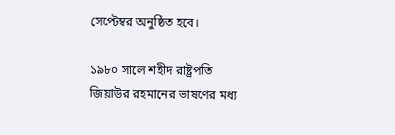সেপ্টেম্বর অনুষ্ঠিত হবে।

১৯৮০ সালে শহীদ রাষ্ট্রপতি জিয়াউর রহমানের ভাষণের মধ্য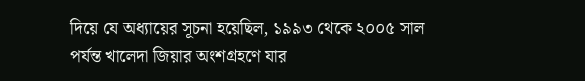দিয়ে যে অধ্যায়ের সূচনা হয়েছিল, ১৯৯৩ থেকে ২০০৫ সাল পর্যন্ত খালেদা জিয়ার অংশগ্রহণে যার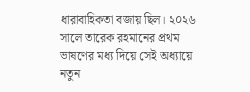ধারাবাহিকতা বজায় ছিল। ২০২৬ সালে তারেক রহমানের প্রথম ভাষণের মধ্য দিয়ে সেই অধ্যায়ে নতুন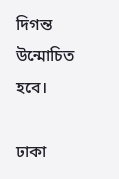দিগন্ত উন্মোচিত হবে।

ঢাকা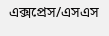এক্সপ্রেস/এসএস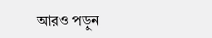আরও পড়ুন